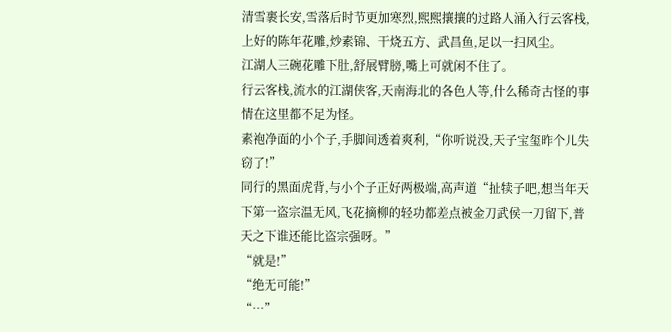清雪裹长安,雪落后时节更加寒烈,熙熙攘攘的过路人涌入行云客栈,上好的陈年花雕,炒素锦、干烧五方、武昌鱼,足以一扫风尘。
江湖人三碗花雕下肚,舒展臂膀,嘴上可就闲不住了。
行云客栈,流水的江湖侠客,天南海北的各色人等,什么稀奇古怪的事情在这里都不足为怪。
素袍净面的小个子,手脚间透着爽利,“你听说没,天子宝玺昨个儿失窃了!”
同行的黑面虎背,与小个子正好两极端,高声道“扯犊子吧,想当年天下第一盗宗温无风,飞花摘柳的轻功都差点被金刀武侯一刀留下,普天之下谁还能比盗宗强呀。”
“就是!”
“绝无可能!”
“…”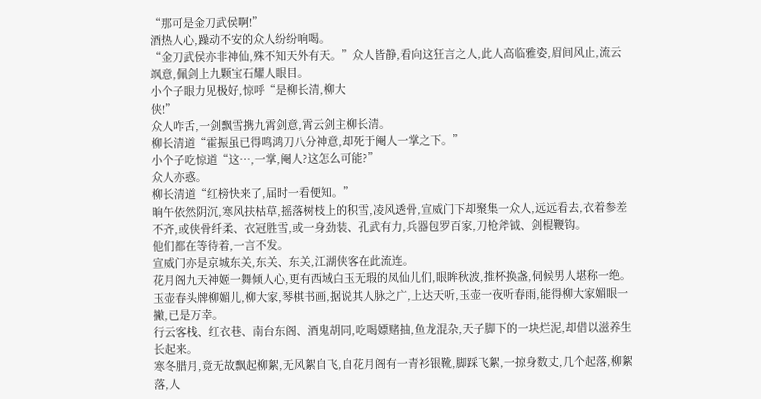“那可是金刀武侯啊!”
酒热人心,躁动不安的众人纷纷响喝。
“金刀武侯亦非神仙,殊不知天外有天。”众人皆静,看向这狂言之人,此人高临雅姿,眉间风止,流云飒意,佩剑上九颗宝石耀人眼目。
小个子眼力见极好,惊呼“是柳长清,柳大
侠!”
众人咋舌,一剑飘雪携九霄剑意,霄云剑主柳长清。
柳长清道“霍振虽已得鸣鸿刀八分神意,却死于阉人一掌之下。”
小个子吃惊道“这…,一掌,阉人?这怎么可能?”
众人亦惑。
柳长清道“红榜快来了,届时一看便知。”
晌午依然阴沉,寒风扶枯草,摇落树枝上的积雪,凌风透骨,宣威门下却聚集一众人,远远看去,衣着参差不齐,或侠骨纤柔、衣冠胜雪,或一身劲装、孔武有力,兵器包罗百家,刀枪斧钺、剑棍鞭钩。
他们都在等待着,一言不发。
宣威门亦是京城东关,东关、东关,江湖侠客在此流连。
花月阁九天神姬一舞倾人心,更有西域白玉无瑕的凤仙儿们,眼眸秋波,推杯换盏,伺候男人堪称一绝。
玉壶春头牌柳媚儿,柳大家,琴棋书画,据说其人脉之广,上达天听,玉壶一夜听春雨,能得柳大家媚眼一撇,已是万幸。
行云客栈、红衣巷、南台东阁、酒鬼胡同,吃喝嫖赌抽,鱼龙混杂,天子脚下的一块烂泥,却借以滋养生长起来。
寒冬腊月,竟无故飘起柳絮,无风絮自飞,自花月阁有一青衫银靴,脚踩飞絮,一掠身数丈,几个起落,柳絮落,人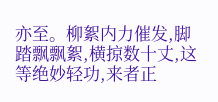亦至。柳絮内力催发,脚踏飘飘絮,横掠数十丈,这等绝妙轻功,来者正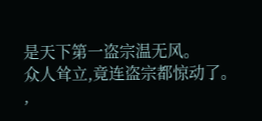是天下第一盗宗温无风。
众人耸立,竟连盗宗都惊动了。
,